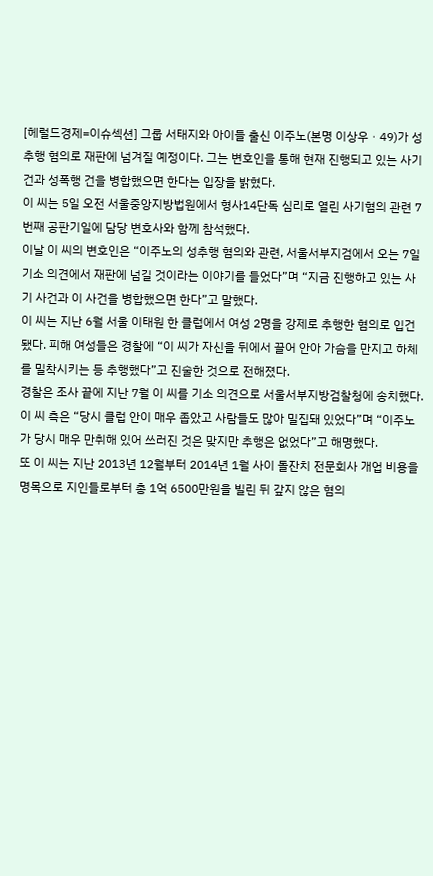[헤럴드경제=이슈섹션] 그룹 서태지와 아이들 출신 이주노(본명 이상우ㆍ49)가 성추행 혐의로 재판에 넘겨질 예정이다. 그는 변호인을 통해 현재 진행되고 있는 사기 건과 성폭행 건을 병합했으면 한다는 입장을 밝혔다.
이 씨는 5일 오전 서울중앙지방법원에서 형사14단독 심리로 열린 사기혐의 관련 7번째 공판기일에 담당 변호사와 함께 참석했다.
이날 이 씨의 변호인은 “이주노의 성추행 혐의와 관련, 서울서부지검에서 오는 7일 기소 의견에서 재판에 넘길 것이라는 이야기를 들었다”며 “지금 진행하고 있는 사기 사건과 이 사건을 병합했으면 한다”고 말했다.
이 씨는 지난 6월 서울 이태원 한 클럽에서 여성 2명을 강제로 추행한 혐의로 입건됐다. 피해 여성들은 경찰에 “이 씨가 자신을 뒤에서 끌어 안아 가슴을 만지고 하체를 밀착시키는 등 추행했다”고 진술한 것으로 전해졌다.
경찰은 조사 끝에 지난 7월 이 씨를 기소 의견으로 서울서부지방검찰청에 송치했다.
이 씨 측은 “당시 클럽 안이 매우 좁았고 사람들도 많아 밀집돼 있었다”며 “이주노가 당시 매우 만취해 있어 쓰러진 것은 맞지만 추행은 없었다”고 해명했다.
또 이 씨는 지난 2013년 12월부터 2014년 1월 사이 돌잔치 전문회사 개업 비용을 명목으로 지인들로부터 총 1억 6500만원을 빌린 뒤 갚지 않은 혐의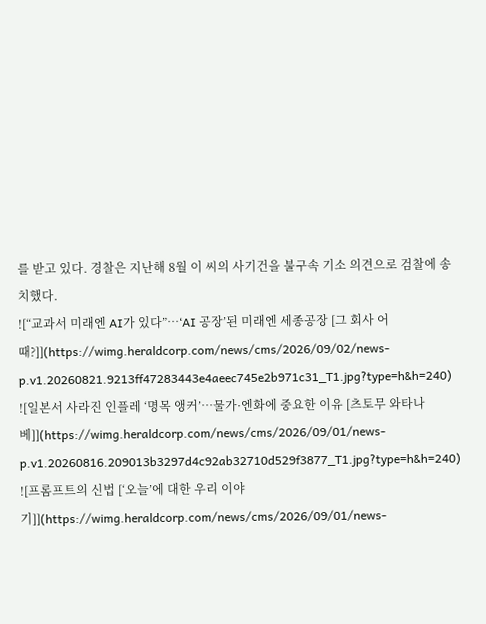를 받고 있다. 경찰은 지난해 8월 이 씨의 사기건을 불구속 기소 의견으로 검찰에 송치했다.
![“교과서 미래엔 AI가 있다”…‘AI 공장’된 미래엔 세종공장 [그 회사 어때?]](https://wimg.heraldcorp.com/news/cms/2026/09/02/news-p.v1.20260821.9213ff47283443e4aeec745e2b971c31_T1.jpg?type=h&h=240)
![일본서 사라진 인플레 ‘명목 앵커’…물가·엔화에 중요한 이유 [츠토무 와타나베]](https://wimg.heraldcorp.com/news/cms/2026/09/01/news-p.v1.20260816.209013b3297d4c92ab32710d529f3877_T1.jpg?type=h&h=240)
![프롬프트의 신법 [‘오늘’에 대한 우리 이야기]](https://wimg.heraldcorp.com/news/cms/2026/09/01/news-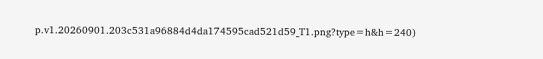p.v1.20260901.203c531a96884d4da174595cad521d59_T1.png?type=h&h=240)